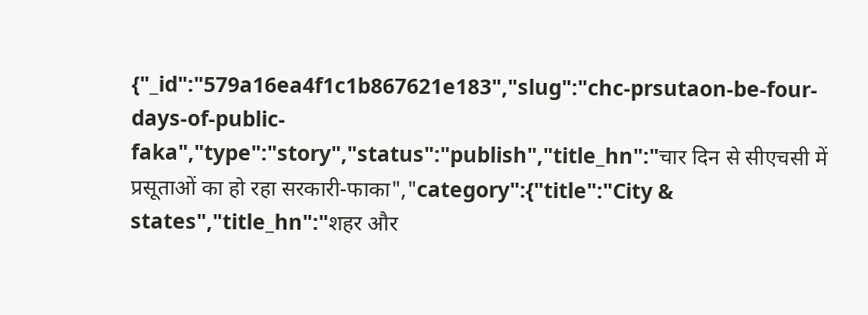{"_id":"579a16ea4f1c1b867621e183","slug":"chc-prsutaon-be-four-days-of-public-faka","type":"story","status":"publish","title_hn":"चार दिन से सीएचसी में प्रसूताओं का हो रहा सरकारी-फाका","category":{"title":"City & states","title_hn":"शहर और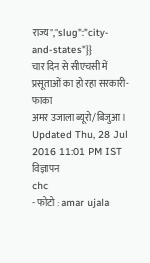राज्य","slug":"city-and-states"}}
चार दिन से सीएचसी में प्रसूताओं का हो रहा सरकारी-फाका
अमर उजाला ब्यूरो/बिजुआ।
Updated Thu, 28 Jul 2016 11:01 PM IST
विज्ञापन
chc
- फोटो : amar ujala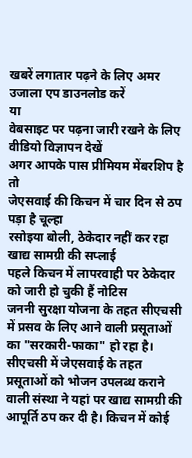खबरें लगातार पढ़ने के लिए अमर उजाला एप डाउनलोड करें
या
वेबसाइट पर पढ़ना जारी रखने के लिए वीडियो विज्ञापन देखें
अगर आपके पास प्रीमियम मेंबरशिप है तो
जेएसवाई की किचन में चार दिन से ठप पड़ा है चूल्हा
रसोइया बोली, ठेकेदार नहीं कर रहा खाद्य सामग्री की सप्लाई
पहले किचन में लापरवाही पर ठेकेदार को जारी हो चुकी हैं नोटिस
जननी सुरक्षा योजना के तहत सीएचसी में प्रसव के लिए आने वाली प्रसूताओं का "सरकारी-फाका" हो रहा है। सीएचसी में जेएसवाई के तहत प्रसूताओं को भोजन उपलब्ध कराने वाली संस्था ने यहां पर खाद्य सामग्री की आपूर्ति ठप कर दी है। किचन में कोई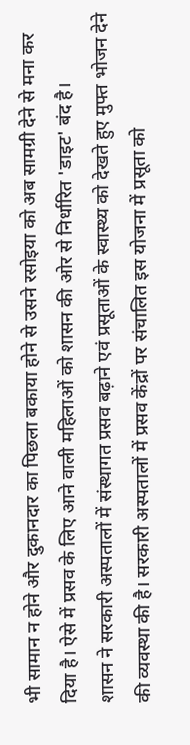भी सामान न होने और दुकानदार का पिछला बकाया होने से उसने रसोइया को अब सामग्री देने से मना कर दिया है। ऐसे में प्रसव के लिए आने वाली महिलाओं को शासन की ओर से निर्धारित 'डाइट' बंद है।
शासन ने सरकारी अस्पतालों में संस्थागत प्रसव बढ़ाने एवं प्रसूताओं के स्वास्थ्य को देखते हुए मुफ्त भोजन देने की व्यवस्था की है। सरकारी अस्पतालों में प्रसव केंद्रों पर संचालित इस योजना में प्रसूता को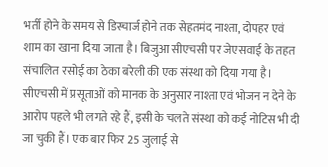भर्ती होने के समय से डिस्चार्ज होने तक सेहतमंद नाश्ता, दोपहर एवं शाम का खाना दिया जाता है। बिजुआ सीएचसी पर जेएसवाई के तहत संचालित रसोई का ठेका बरेली की एक संस्था को दिया गया है। सीएचसी में प्रसूताओं को मानक के अनुसार नाश्ता एवं भोजन न देने के आरोप पहले भी लगते रहे हैं, इसी के चलते संस्था को कई नोटिस भी दी जा चुकी हैं। एक बार फिर 25 जुलाई से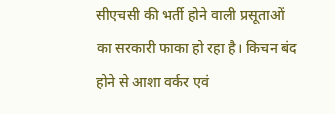सीएचसी की भर्ती होने वाली प्रसूताओं का सरकारी फाका हो रहा है। किचन बंद होने से आशा वर्कर एवं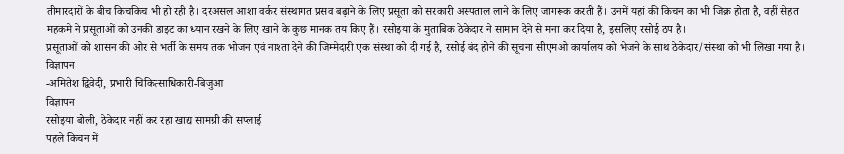तीमारदारों के बीच किचकिच भी हो रही है। दरअसल आशा वर्कर संस्थागत प्रसव बढ़ाने के लिए प्रसूता को सरकारी अस्पताल लाने के लिए जागरूक करती हैं। उनमें यहां की किचन का भी जिक्र होता है, वहीं सेहत महकमे ने प्रसूताओं को उनकी डाइट का ध्यान रखने के लिए खाने के कुछ मानक तय किए हैं। रसोइया के मुताबिक ठेकेदार ने सामान देने से मना कर दिया है, इसलिए रसोई ठप है।
प्रसूताओं को शासन की ओर से भर्ती के समय तक भोजन एवं नाश्ता देने की जिम्मेदारी एक संस्था को दी गई है, रसोई बंद होने की सूचना सीएमओ कार्यालय को भेजने के साथ ठेकेदार/संस्था को भी लिखा गया है।
विज्ञापन
-अमितेश द्विवेदी, प्रभारी चिकित्साधिकारी-बिजुआ
विज्ञापन
रसोइया बोली, ठेकेदार नहीं कर रहा खाद्य सामग्री की सप्लाई
पहले किचन में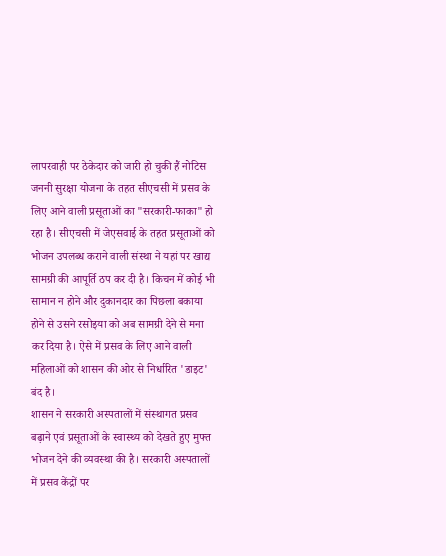लापरवाही पर ठेकेदार को जारी हो चुकी हैं नोटिस
जननी सुरक्षा योजना के तहत सीएचसी में प्रसव के लिए आने वाली प्रसूताओं का "सरकारी-फाका" हो रहा है। सीएचसी में जेएसवाई के तहत प्रसूताओं को भोजन उपलब्ध कराने वाली संस्था ने यहां पर खाद्य सामग्री की आपूर्ति ठप कर दी है। किचन में कोई भी सामान न होने और दुकानदार का पिछला बकाया होने से उसने रसोइया को अब सामग्री देने से मना कर दिया है। ऐसे में प्रसव के लिए आने वाली महिलाओं को शासन की ओर से निर्धारित 'डाइट' बंद है।
शासन ने सरकारी अस्पतालों में संस्थागत प्रसव बढ़ाने एवं प्रसूताओं के स्वास्थ्य को देखते हुए मुफ्त भोजन देने की व्यवस्था की है। सरकारी अस्पतालों में प्रसव केंद्रों पर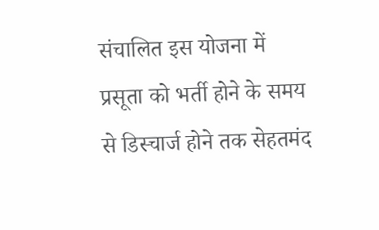संचालित इस योजना में प्रसूता को भर्ती होने के समय से डिस्चार्ज होने तक सेहतमंद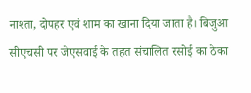नाश्ता, दोपहर एवं शाम का खाना दिया जाता है। बिजुआ सीएचसी पर जेएसवाई के तहत संचालित रसोई का ठेका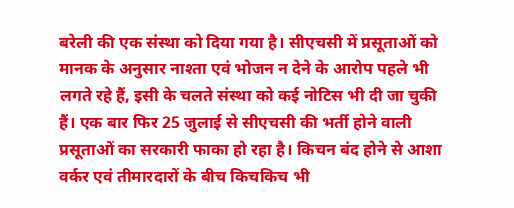बरेली की एक संस्था को दिया गया है। सीएचसी में प्रसूताओं को मानक के अनुसार नाश्ता एवं भोजन न देने के आरोप पहले भी लगते रहे हैं, इसी के चलते संस्था को कई नोटिस भी दी जा चुकी हैं। एक बार फिर 25 जुलाई से सीएचसी की भर्ती होने वाली प्रसूताओं का सरकारी फाका हो रहा है। किचन बंद होने से आशा वर्कर एवं तीमारदारों के बीच किचकिच भी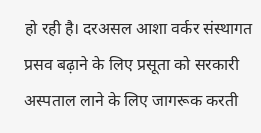हो रही है। दरअसल आशा वर्कर संस्थागत प्रसव बढ़ाने के लिए प्रसूता को सरकारी अस्पताल लाने के लिए जागरूक करती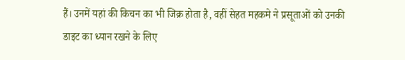हैं। उनमें यहां की किचन का भी जिक्र होता है, वहीं सेहत महकमे ने प्रसूताओं को उनकी डाइट का ध्यान रखने के लिए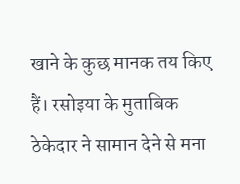खाने के कुछ मानक तय किए हैं। रसोइया के मुताबिक ठेकेदार ने सामान देने से मना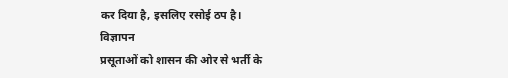कर दिया है, इसलिए रसोई ठप है।
विज्ञापन
प्रसूताओं को शासन की ओर से भर्ती के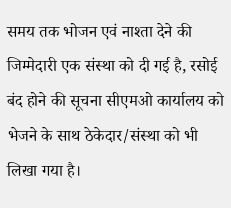समय तक भोजन एवं नाश्ता देने की जिम्मेदारी एक संस्था को दी गई है, रसोई बंद होने की सूचना सीएमओ कार्यालय को भेजने के साथ ठेकेदार/संस्था को भी लिखा गया है।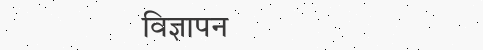विज्ञापन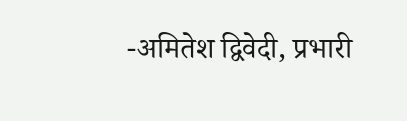-अमितेश द्विवेदी, प्रभारी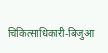चिकित्साधिकारी-बिजुआ